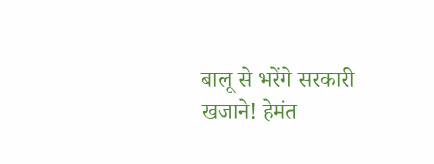बालू से भरेंगे सरकारी खजाने! हेमंत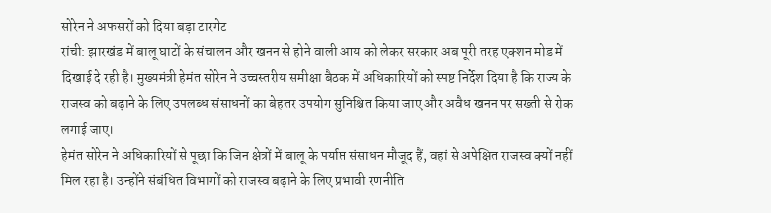सोरेन ने अफसरों को दिया बड़ा टारगेट
रांची: झारखंड में बालू घाटों के संचालन और खनन से होने वाली आय को लेकर सरकार अब पूरी तरह एक्शन मोड में दिखाई दे रही है। मुख्यमंत्री हेमंत सोरेन ने उच्चस्तरीय समीक्षा बैठक में अधिकारियों को स्पष्ट निर्देश दिया है कि राज्य के राजस्व को बढ़ाने के लिए उपलब्ध संसाधनों का बेहतर उपयोग सुनिश्चित किया जाए और अवैध खनन पर सख्ती से रोक लगाई जाए।
हेमंत सोरेन ने अधिकारियों से पूछा कि जिन क्षेत्रों में बालू के पर्याप्त संसाधन मौजूद हैं, वहां से अपेक्षित राजस्व क्यों नहीं मिल रहा है। उन्होंने संबंधित विभागों को राजस्व बढ़ाने के लिए प्रभावी रणनीति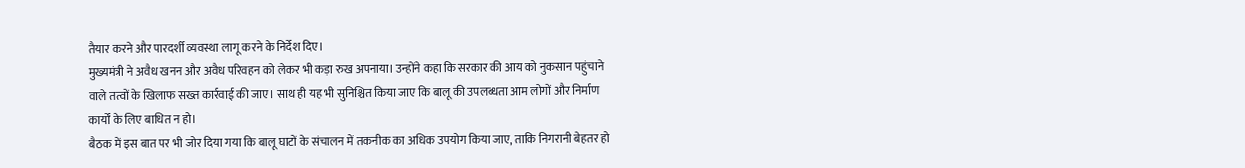तैयार करने और पारदर्शी व्यवस्था लागू करने के निर्देश दिए।
मुख्यमंत्री ने अवैध खनन और अवैध परिवहन को लेकर भी कड़ा रुख अपनाया। उन्होंने कहा कि सरकार की आय को नुकसान पहुंचाने वाले तत्वों के खिलाफ सख्त कार्रवाई की जाए। साथ ही यह भी सुनिश्चित किया जाए कि बालू की उपलब्धता आम लोगों और निर्माण कार्यों के लिए बाधित न हो।
बैठक में इस बात पर भी जोर दिया गया कि बालू घाटों के संचालन में तकनीक का अधिक उपयोग किया जाए, ताकि निगरानी बेहतर हो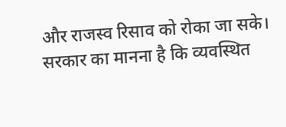और राजस्व रिसाव को रोका जा सके। सरकार का मानना है कि व्यवस्थित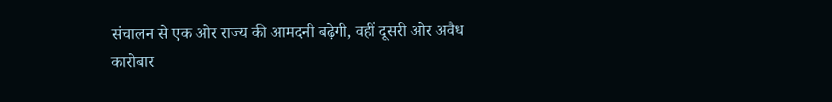संचालन से एक ओर राज्य की आमदनी बढ़ेगी, वहीं दूसरी ओर अवैध कारोबार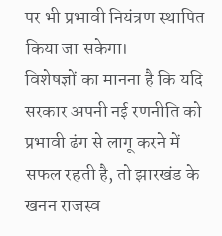पर भी प्रभावी नियंत्रण स्थापित किया जा सकेगा।
विशेषज्ञों का मानना है कि यदि सरकार अपनी नई रणनीति को प्रभावी ढंग से लागू करने में सफल रहती है, तो झारखंड के खनन राजस्व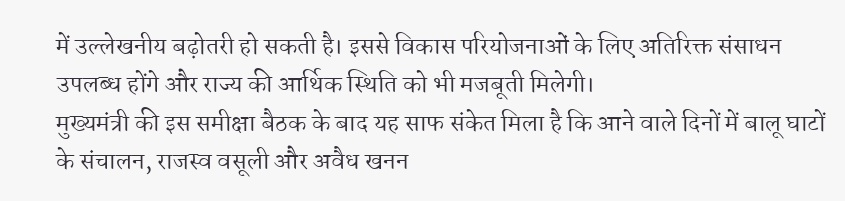में उल्लेखनीय बढ़ोतरी हो सकती है। इससे विकास परियोजनाओं के लिए अतिरिक्त संसाधन उपलब्ध होंगे और राज्य की आर्थिक स्थिति को भी मजबूती मिलेगी।
मुख्यमंत्री की इस समीक्षा बैठक के बाद यह साफ संकेत मिला है कि आने वाले दिनों में बालू घाटों के संचालन, राजस्व वसूली और अवैध खनन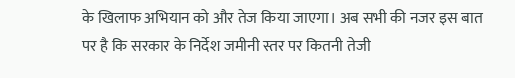के खिलाफ अभियान को और तेज किया जाएगा। अब सभी की नजर इस बात पर है कि सरकार के निर्देश जमीनी स्तर पर कितनी तेजी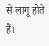से लागू होते हैं।